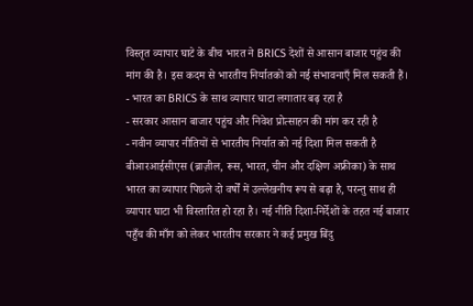विस्तृत व्यापार घाटे के बीच भारत ने BRICS देशों से आसान बाजार पहुंच की मांग की है। इस कदम से भारतीय निर्यातकों को नई संभावनाएँ मिल सकती हैं।
- भारत का BRICS के साथ व्यापार घाटा लगातार बढ़ रहा है
- सरकार आसान बाजार पहुंच और निवेश प्रोत्साहन की मांग कर रही है
- नवीन व्यापार नीतियों से भारतीय निर्यात को नई दिशा मिल सकती है
बीआरआईसीएस (ब्राज़ील, रूस, भारत, चीन और दक्षिण अफ्रीका) के साथ भारत का व्यापार पिछले दो वर्षों में उल्लेखनीय रूप से बढ़ा है, परन्तु साथ ही व्यापार घाटा भी विस्तारित हो रहा है। नई नीति दिशा-निर्देशों के तहत नई बाजार पहुँच की माँग को लेकर भारतीय सरकार ने कई प्रमुख बिंदु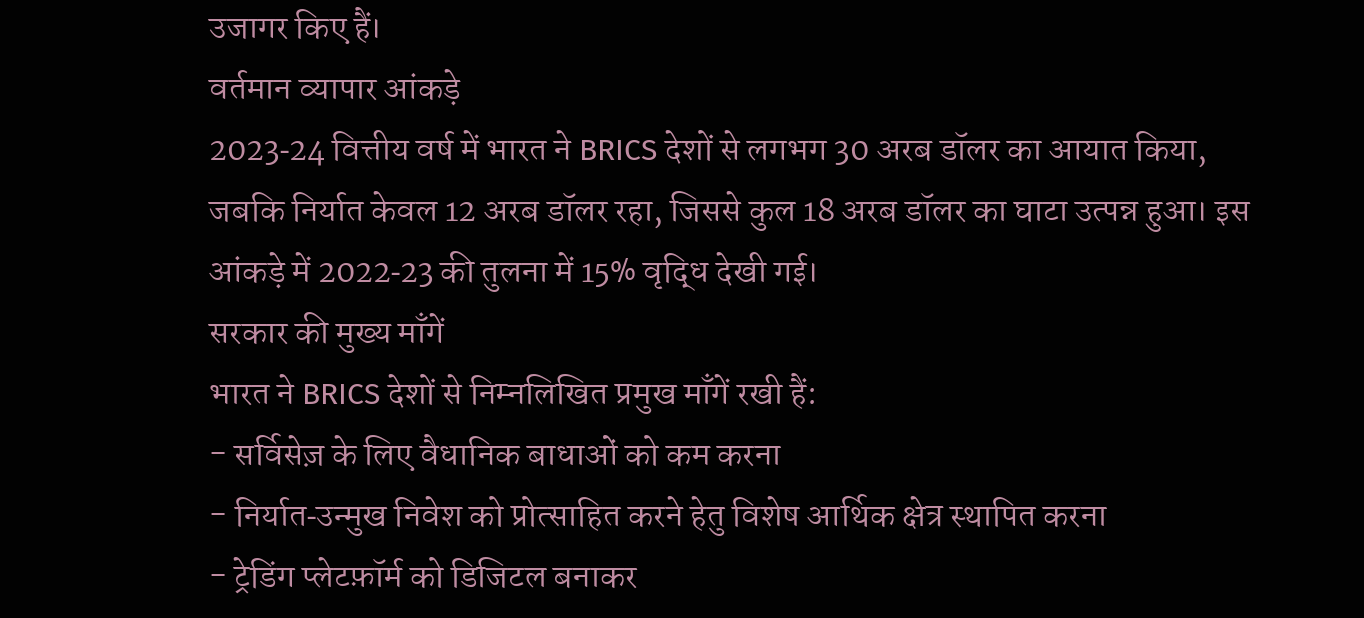उजागर किए हैं।
वर्तमान व्यापार आंकड़े
2023‑24 वित्तीय वर्ष में भारत ने BRICS देशों से लगभग 30 अरब डॉलर का आयात किया, जबकि निर्यात केवल 12 अरब डॉलर रहा, जिससे कुल 18 अरब डॉलर का घाटा उत्पन्न हुआ। इस आंकड़े में 2022‑23 की तुलना में 15% वृद्धि देखी गई।
सरकार की मुख्य माँगें
भारत ने BRICS देशों से निम्नलिखित प्रमुख माँगें रखी हैं:
- सर्विसेज़ के लिए वैधानिक बाधाओं को कम करना
- निर्यात‑उन्मुख निवेश को प्रोत्साहित करने हेतु विशेष आर्थिक क्षेत्र स्थापित करना
- ट्रेडिंग प्लेटफ़ॉर्म को डिजिटल बनाकर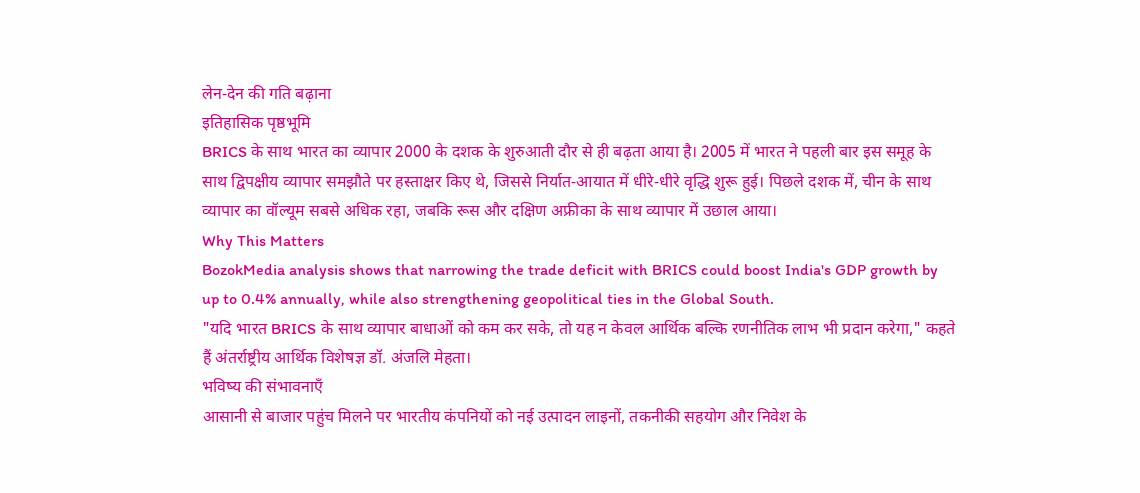लेन‑देन की गति बढ़ाना
इतिहासिक पृष्ठभूमि
BRICS के साथ भारत का व्यापार 2000 के दशक के शुरुआती दौर से ही बढ़ता आया है। 2005 में भारत ने पहली बार इस समूह के साथ द्विपक्षीय व्यापार समझौते पर हस्ताक्षर किए थे, जिससे निर्यात‑आयात में धीरे‑धीरे वृद्धि शुरू हुई। पिछले दशक में, चीन के साथ व्यापार का वॉल्यूम सबसे अधिक रहा, जबकि रूस और दक्षिण अफ्रीका के साथ व्यापार में उछाल आया।
Why This Matters
BozokMedia analysis shows that narrowing the trade deficit with BRICS could boost India's GDP growth by up to 0.4% annually, while also strengthening geopolitical ties in the Global South.
"यदि भारत BRICS के साथ व्यापार बाधाओं को कम कर सके, तो यह न केवल आर्थिक बल्कि रणनीतिक लाभ भी प्रदान करेगा," कहते हैं अंतर्राष्ट्रीय आर्थिक विशेषज्ञ डॉ. अंजलि मेहता।
भविष्य की संभावनाएँ
आसानी से बाजार पहुंच मिलने पर भारतीय कंपनियों को नई उत्पादन लाइनों, तकनीकी सहयोग और निवेश के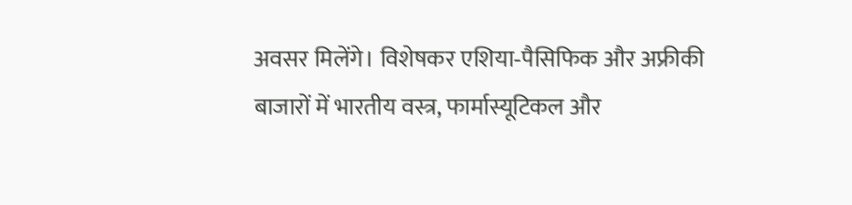अवसर मिलेंगे। विशेषकर एशिया‑पैसिफिक और अफ्रीकी बाजारों में भारतीय वस्त्र, फार्मास्यूटिकल और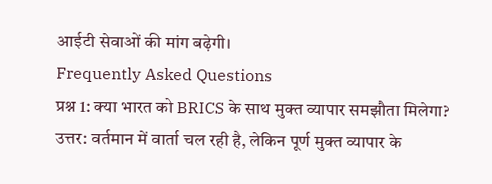आईटी सेवाओं की मांग बढ़ेगी।
Frequently Asked Questions
प्रश्न 1: क्या भारत को BRICS के साथ मुक्त व्यापार समझौता मिलेगा?
उत्तर: वर्तमान में वार्ता चल रही है, लेकिन पूर्ण मुक्त व्यापार के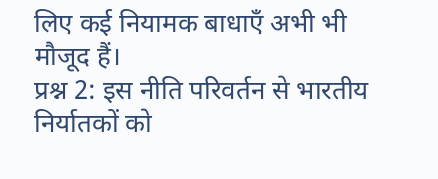लिए कई नियामक बाधाएँ अभी भी मौजूद हैं।
प्रश्न 2: इस नीति परिवर्तन से भारतीय निर्यातकों को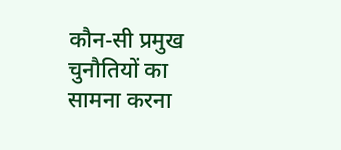कौन‑सी प्रमुख चुनौतियों का सामना करना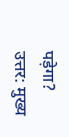पड़ेगा?
उत्तर: मुख्य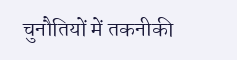चुनौतियों में तकनीकी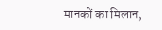मानकों का मिलान,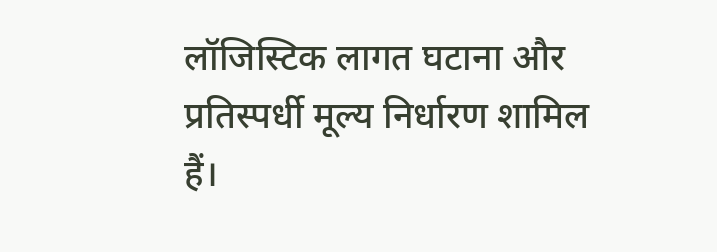लॉजिस्टिक लागत घटाना और प्रतिस्पर्धी मूल्य निर्धारण शामिल हैं।